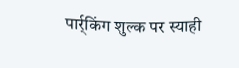पार्र्किंग शुल्क पर स्याही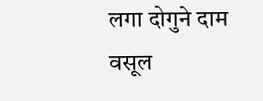लगा दोगुने दाम वसूल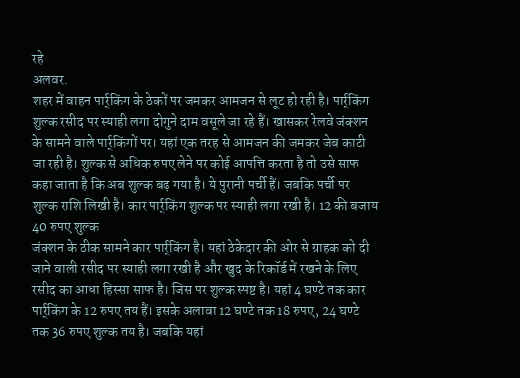रहे
अलवर.
शहर में वाहन पार्र्किंग के ठेकों पर जमकर आमजन से लूट हो रही है। पार्र्किंग शुल्क रसीद पर स्याही लगा दोगुने दाम वसूले जा रहे हैं। खासकर रेलवे जंक्शन के सामने वाले पार्र्किंगों पर। यहां एक तरह से आमजन की जमकर जेब काटी जा रही है। शुल्क से अधिक रुपए लेने पर कोई आपत्ति करता है तो उसे साफ कहा जाता है कि अब शुल्क बढ़ गया है। ये पुरानी पर्ची हैं। जबकि पर्ची पर शुल्क राशि लिखी है। कार पार्र्किंग शुल्क पर स्याही लगा रखी है। 12 की बजाय 40 रुपए शुल्क
जंक्शन के ठीक सामने कार पार्र्किंग है। यहां ठेकेदार की ओर से ग्राहक को दी जाने वाली रसीद पर स्याही लगा रखी है और खुद के रिकॉर्ड में रखने के लिए रसीद का आधा हिस्सा साफ है। जिस पर शुल्क स्पष्ट है। यहां 4 घण्टे तक कार पार्र्किंग के 12 रुपए तय हैं। इसके अलावा 12 घण्टे तक 18 रुपए, 24 घण्टे तक 36 रुपए शुल्क तय है। जबकि यहां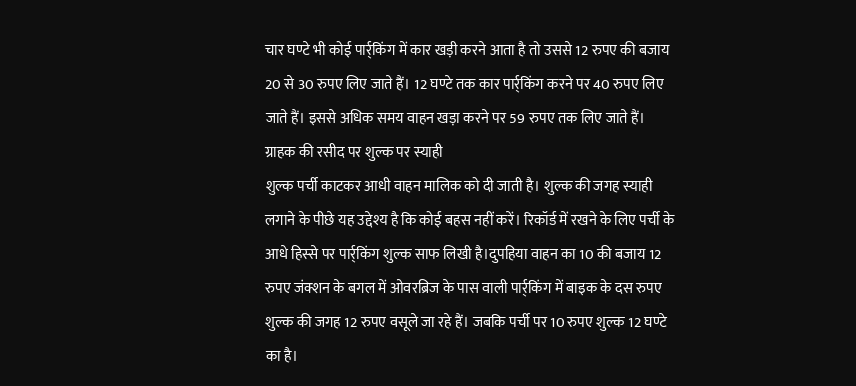चार घण्टे भी कोई पार्र्किंग में कार खड़ी करने आता है तो उससे 12 रुपए की बजाय 20 से 30 रुपए लिए जाते हैं। 12 घण्टे तक कार पार्र्किंग करने पर 40 रुपए लिए जाते हैं। इससे अधिक समय वाहन खड़ा करने पर 59 रुपए तक लिए जाते हैं।
ग्राहक की रसीद पर शुल्क पर स्याही
शुल्क पर्ची काटकर आधी वाहन मालिक को दी जाती है। शुल्क की जगह स्याही लगाने के पीछे यह उद्देश्य है कि कोई बहस नहीं करें। रिकॉर्ड में रखने के लिए पर्ची के आधे हिस्से पर पार्र्किंग शुल्क साफ लिखी है।दुपहिया वाहन का 10 की बजाय 12 रुपए जंक्शन के बगल में ओवरब्रिज के पास वाली पार्र्किंग में बाइक के दस रुपए शुल्क की जगह 12 रुपए वसूले जा रहे हैं। जबकि पर्ची पर 10 रुपए शुल्क 12 घण्टे का है।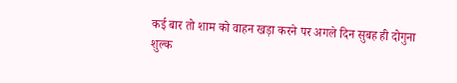कई बार तो शाम को वाहन खड़ा करने पर अगले दिन सुबह ही दोगुना शुल्क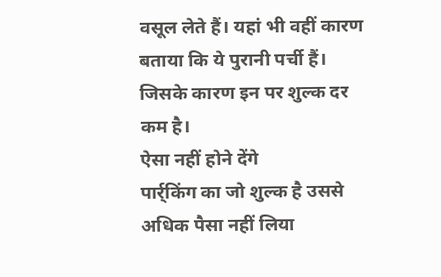वसूल लेते हैं। यहां भी वहीं कारण बताया कि ये पुरानी पर्ची हैं। जिसके कारण इन पर शुल्क दर कम है।
ऐसा नहीं होने देंगे
पार्र्किंग का जो शुल्क है उससे अधिक पैसा नहीं लिया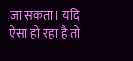जा सकता। यदि ऐसा हो रहा है तो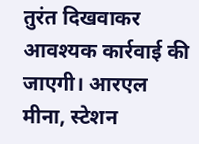तुरंत दिखवाकर आवश्यक कार्रवाई की जाएगी। आरएल मीना, स्टेशन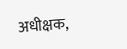अधीक्षक,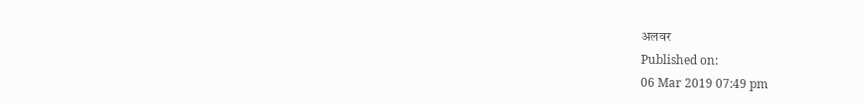अलवर
Published on:
06 Mar 2019 07:49 pm